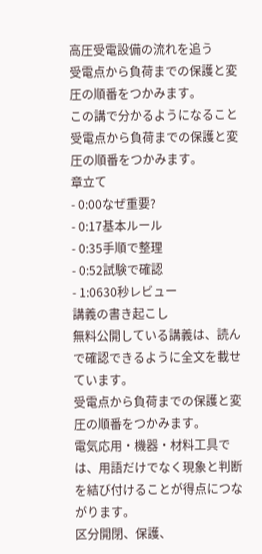高圧受電設備の流れを追う
受電点から負荷までの保護と変圧の順番をつかみます。
この講で分かるようになること
受電点から負荷までの保護と変圧の順番をつかみます。
章立て
- 0:00なぜ重要?
- 0:17基本ルール
- 0:35手順で整理
- 0:52試験で確認
- 1:0630秒レビュー
講義の書き起こし
無料公開している講義は、読んで確認できるように全文を載せています。
受電点から負荷までの保護と変圧の順番をつかみます。
電気応用・機器・材料工具では、用語だけでなく現象と判断を結び付けることが得点につながります。
区分開閉、保護、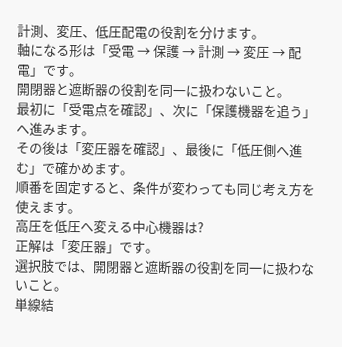計測、変圧、低圧配電の役割を分けます。
軸になる形は「受電 → 保護 → 計測 → 変圧 → 配電」です。
開閉器と遮断器の役割を同一に扱わないこと。
最初に「受電点を確認」、次に「保護機器を追う」へ進みます。
その後は「変圧器を確認」、最後に「低圧側へ進む」で確かめます。
順番を固定すると、条件が変わっても同じ考え方を使えます。
高圧を低圧へ変える中心機器は?
正解は「変圧器」です。
選択肢では、開閉器と遮断器の役割を同一に扱わないこと。
単線結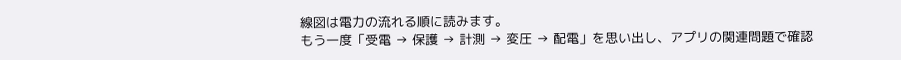線図は電力の流れる順に読みます。
もう一度「受電 → 保護 → 計測 → 変圧 → 配電」を思い出し、アプリの関連問題で確認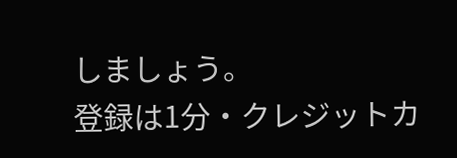しましょう。
登録は1分・クレジットカ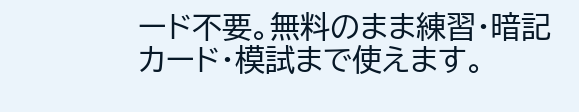ード不要。無料のまま練習・暗記カード・模試まで使えます。